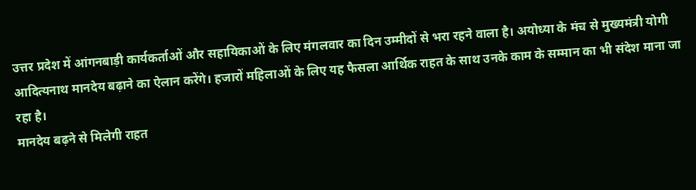उत्तर प्रदेश में आंगनबाड़ी कार्यकर्ताओं और सहायिकाओं के लिए मंगलवार का दिन उम्मीदों से भरा रहने वाला है। अयोध्या के मंच से मुख्यमंत्री योगी आदित्यनाथ मानदेय बढ़ाने का ऐलान करेंगे। हजारों महिलाओं के लिए यह फैसला आर्थिक राहत के साथ उनके काम के सम्मान का भी संदेश माना जा रहा है।
मानदेय बढ़ने से मिलेगी राहत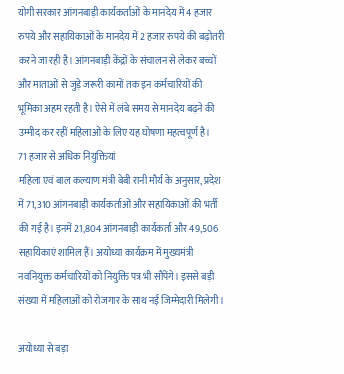योगी सरकार आंगनबाड़ी कार्यकर्ताओं के मानदेय में 4 हजार रुपये और सहायिकाओं के मानदेय में 2 हजार रुपये की बढ़ोतरी करने जा रही है। आंगनबाड़ी केंद्रों के संचालन से लेकर बच्चों और माताओं से जुड़े जरूरी कामों तक इन कर्मचारियों की भूमिका अहम रहती है। ऐसे में लंबे समय से मानदेय बढ़ने की उम्मीद कर रहीं महिलाओं के लिए यह घोषणा महत्वपूर्ण है।
71 हजार से अधिक नियुक्तियां
महिला एवं बाल कल्याण मंत्री बेबी रानी मौर्य के अनुसार, प्रदेश में 71,310 आंगनबाड़ी कार्यकर्ताओं और सहायिकाओं की भर्ती की गई है। इनमें 21,804 आंगनबाड़ी कार्यकर्ता और 49,506 सहायिकाएं शामिल हैं। अयोध्या कार्यक्रम में मुख्यमंत्री नवनियुक्त कर्मचारियों को नियुक्ति पत्र भी सौंपेंगे। इससे बड़ी संख्या में महिलाओं को रोजगार के साथ नई जिम्मेदारी मिलेगी।

अयोध्या से बड़ा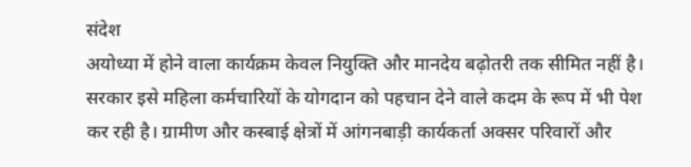संदेश
अयोध्या में होने वाला कार्यक्रम केवल नियुक्ति और मानदेय बढ़ोतरी तक सीमित नहीं है। सरकार इसे महिला कर्मचारियों के योगदान को पहचान देने वाले कदम के रूप में भी पेश कर रही है। ग्रामीण और कस्बाई क्षेत्रों में आंगनबाड़ी कार्यकर्ता अक्सर परिवारों और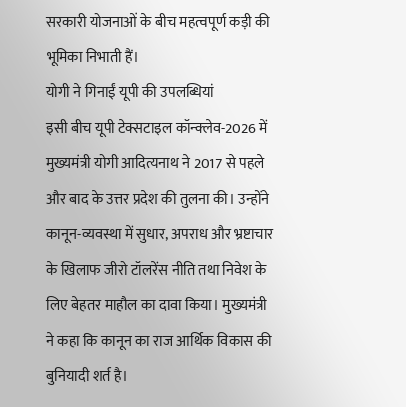सरकारी योजनाओं के बीच महत्वपूर्ण कड़ी की भूमिका निभाती हैं।
योगी ने गिनाईं यूपी की उपलब्धियां
इसी बीच यूपी टेक्सटाइल कॉन्क्लेव-2026 में मुख्यमंत्री योगी आदित्यनाथ ने 2017 से पहले और बाद के उत्तर प्रदेश की तुलना की। उन्होंने कानून-व्यवस्था में सुधार, अपराध और भ्रष्टाचार के खिलाफ जीरो टॉलरेंस नीति तथा निवेश के लिए बेहतर माहौल का दावा किया। मुख्यमंत्री ने कहा कि कानून का राज आर्थिक विकास की बुनियादी शर्त है।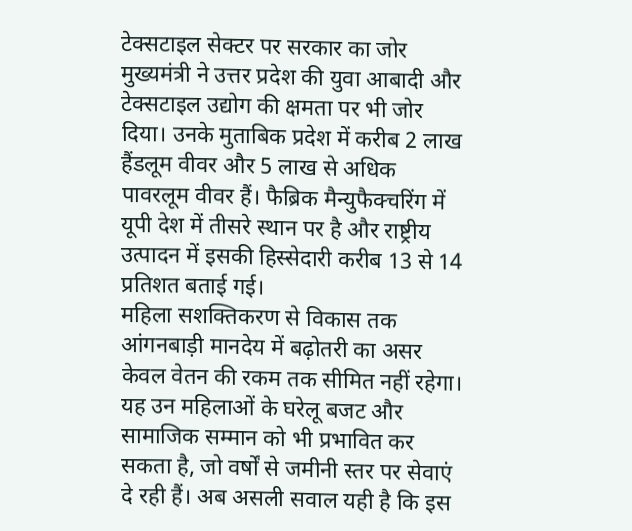टेक्सटाइल सेक्टर पर सरकार का जोर
मुख्यमंत्री ने उत्तर प्रदेश की युवा आबादी और टेक्सटाइल उद्योग की क्षमता पर भी जोर दिया। उनके मुताबिक प्रदेश में करीब 2 लाख हैंडलूम वीवर और 5 लाख से अधिक पावरलूम वीवर हैं। फैब्रिक मैन्युफैक्चरिंग में यूपी देश में तीसरे स्थान पर है और राष्ट्रीय उत्पादन में इसकी हिस्सेदारी करीब 13 से 14 प्रतिशत बताई गई।
महिला सशक्तिकरण से विकास तक
आंगनबाड़ी मानदेय में बढ़ोतरी का असर केवल वेतन की रकम तक सीमित नहीं रहेगा। यह उन महिलाओं के घरेलू बजट और सामाजिक सम्मान को भी प्रभावित कर सकता है, जो वर्षों से जमीनी स्तर पर सेवाएं दे रही हैं। अब असली सवाल यही है कि इस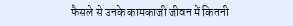फैसले से उनके कामकाजी जीवन में कितनी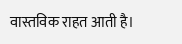वास्तविक राहत आती है।